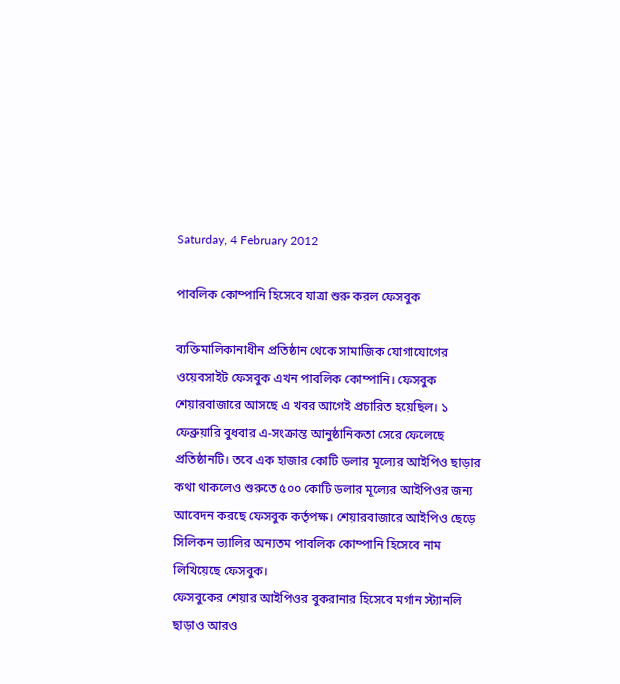Saturday, 4 February 2012

পাবলিক কোম্পানি হিসেবে যাত্রা শুরু করল ফেসবুক

ব্যক্তিমালিকানাধীন প্রতিষ্ঠান থেকে সামাজিক যোগাযোগের ওয়েবসাইট ফেসবুক এখন পাবলিক কোম্পানি। ফেসবুক শেয়ারবাজারে আসছে এ খবর আগেই প্রচারিত হয়েছিল। ১ ফেব্রুয়ারি বুধবার এ-সংক্রান্ত আনুষ্ঠানিকতা সেরে ফেলেছে প্রতিষ্ঠানটি। তবে এক হাজার কোটি ডলার মূল্যের আইপিও ছাড়ার কথা থাকলেও শুরুতে ৫০০ কোটি ডলার মূল্যের আইপিওর জন্য আবেদন করছে ফেসবুক কর্তৃপক্ষ। শেয়ারবাজারে আইপিও ছেড়ে সিলিকন ভ্যালির অন্যতম পাবলিক কোম্পানি হিসেবে নাম লিখিয়েছে ফেসবুক।
ফেসবুকের শেয়ার আইপিওর বুকরানার হিসেবে মর্গান স্ট্যানলি ছাড়াও আরও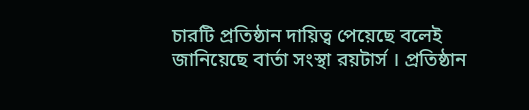চারটি প্রতিষ্ঠান দায়িত্ব পেয়েছে বলেই জানিয়েছে বার্তা সংস্থা রয়টার্স । প্রতিষ্ঠান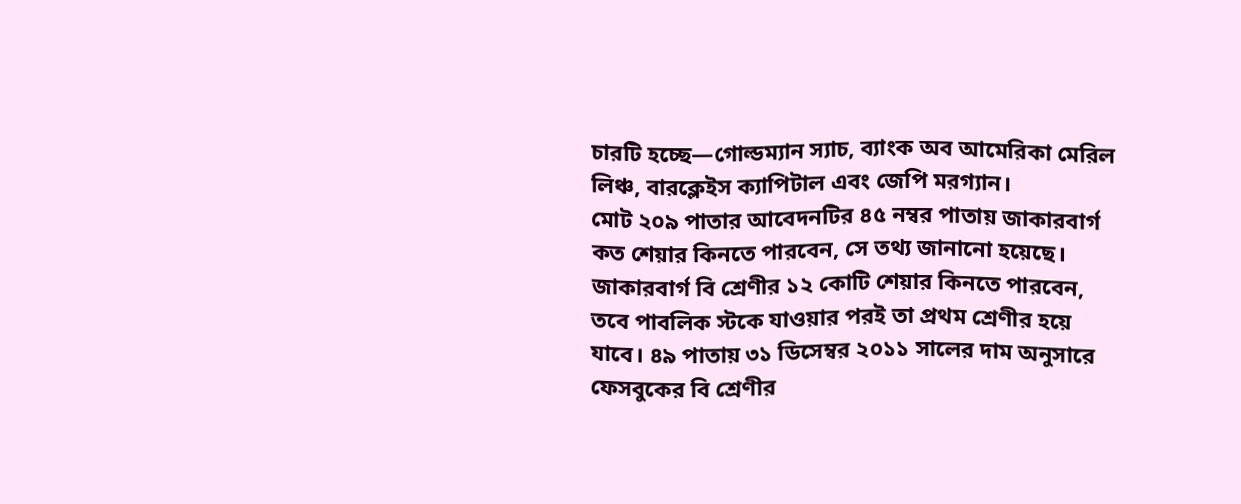চারটি হচ্ছে—গোল্ডম্যান স্যাচ, ব্যাংক অব আমেরিকা মেরিল লিঞ্চ, বারক্লেইস ক্যাপিটাল এবং জেপি মরগ্যান।
মোট ২০৯ পাতার আবেদনটির ৪৫ নম্বর পাতায় জাকারবার্গ কত শেয়ার কিনতে পারবেন, সে তথ্য জানানো হয়েছে। জাকারবার্গ বি শ্রেণীর ১২ কোটি শেয়ার কিনতে পারবেন, তবে পাবলিক স্টকে যাওয়ার পরই তা প্রথম শ্রেণীর হয়ে যাবে। ৪৯ পাতায় ৩১ ডিসেম্বর ২০১১ সালের দাম অনুসারে ফেসবুকের বি শ্রেণীর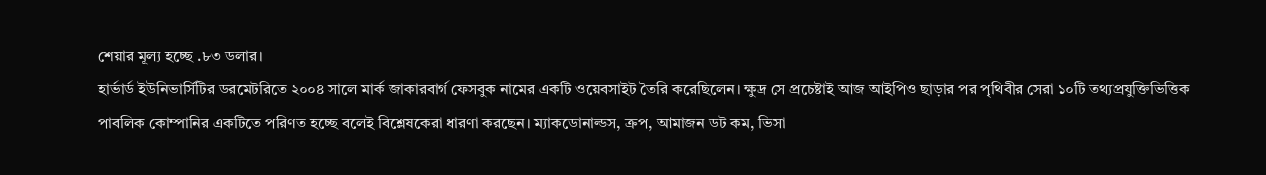শেয়ার মূল্য হচ্ছে .৮৩ ডলার।
হার্ভার্ড ইউনিভার্সিটির ডরমেটরিতে ২০০৪ সালে মার্ক জাকারবার্গ ফেসবুক নামের একটি ওয়েবসাইট তৈরি করেছিলেন। ক্ষুদ্র সে প্রচেষ্টাই আজ আইপিও ছাড়ার পর পৃথিবীর সেরা ১০টি তথ্যপ্রযুক্তিভিত্তিক পাবলিক কোম্পানির একটিতে পরিণত হচ্ছে বলেই বিশ্লেষকেরা ধারণা করছেন। ম্যাকডোনাল্ডস, ক্রপ, আমাজন ডট কম, ভিসা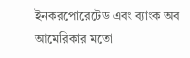ইনকরপোরেটেড এবং ব্যাংক অব আমেরিকার মতো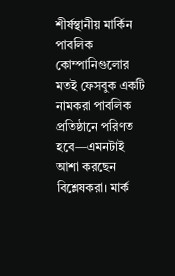শীর্ষস্থানীয় মার্কিন পাবলিক কোম্পানিগুলোর মতই ফেসবুক একটি নামকরা পাবলিক প্রতিষ্ঠানে পরিণত হবে—এমনটাই আশা করছেন বিশ্লেষকরা। মার্ক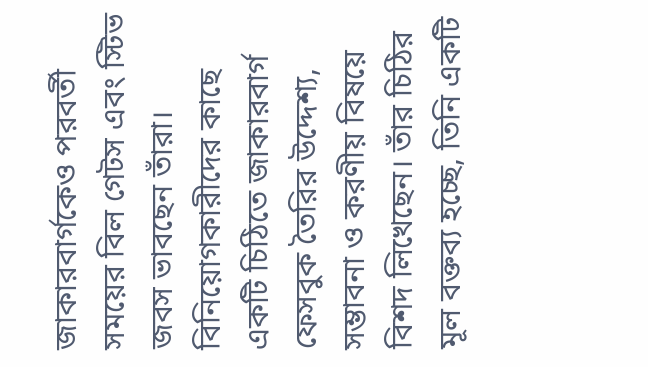জাকারবার্গকেও পরবর্তী সময়ের বিল গেটস এবং স্টিভ জবস ভাবছেন তাঁরা।
বিনিয়োগকারীদের কাছে একটি চিঠিতে জাকারবার্গ ফেসবুক তৈরির উদ্দেশ্য, সম্ভাবনা ও করণীয় বিষয়ে বিশদ লিখেছেন। তাঁর চিঠির মূল বক্তব্য হচ্ছে, তিনি একটি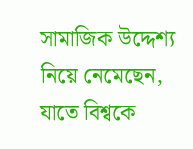সামাজিক উদ্দেশ্য নিয়ে নেমেছেন, যাতে বিশ্বকে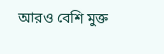আরও বেশি মুক্ত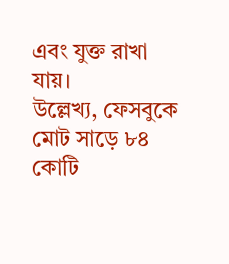এবং যুক্ত রাখা যায়।
উল্লেখ্য, ফেসবুকে মোট সাড়ে ৮৪ কোটি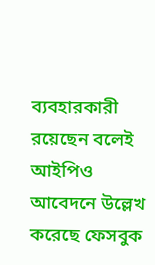ব্যবহারকারী রয়েছেন বলেই আইপিও আবেদনে উল্লেখ করেছে ফেসবুক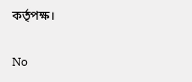কর্তৃপক্ষ।

No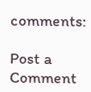comments:

Post a Comment